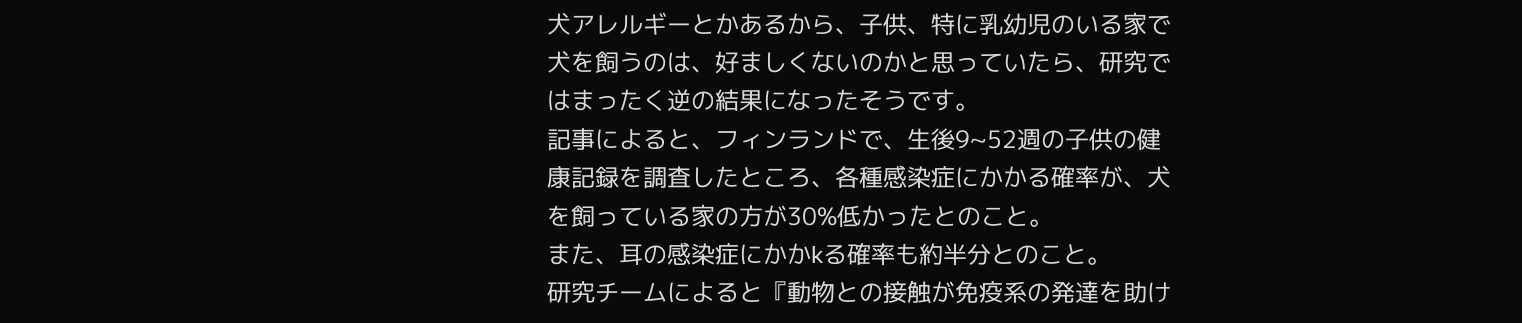犬アレルギーとかあるから、子供、特に乳幼児のいる家で犬を飼うのは、好ましくないのかと思っていたら、研究ではまったく逆の結果になったそうです。
記事によると、フィンランドで、生後9~52週の子供の健康記録を調査したところ、各種感染症にかかる確率が、犬を飼っている家の方が30%低かったとのこと。
また、耳の感染症にかかkる確率も約半分とのこと。
研究チームによると『動物との接触が免疫系の発達を助け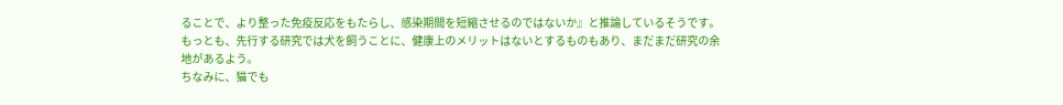ることで、より整った免疫反応をもたらし、感染期間を短縮させるのではないか』と推論しているそうです。
もっとも、先行する研究では犬を飼うことに、健康上のメリットはないとするものもあり、まだまだ研究の余地があるよう。
ちなみに、猫でも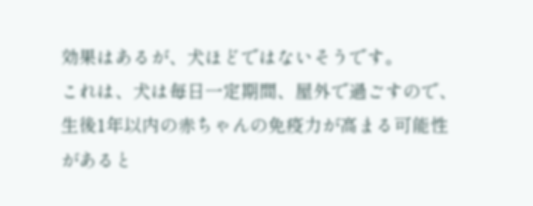効果はあるが、犬ほどではないそうです。
これは、犬は毎日一定期間、屋外で過ごすので、生後1年以内の赤ちゃんの免疫力が高まる可能性があると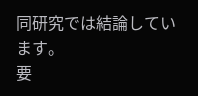同研究では結論しています。
要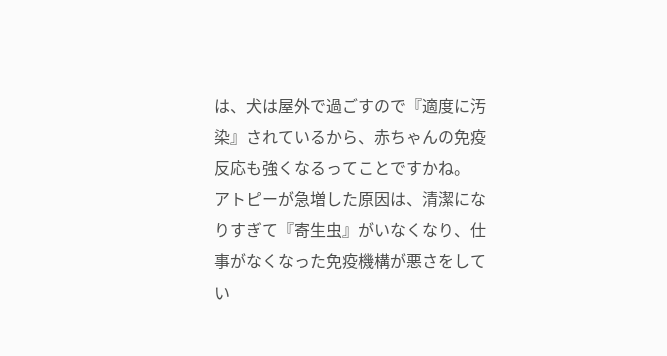は、犬は屋外で過ごすので『適度に汚染』されているから、赤ちゃんの免疫反応も強くなるってことですかね。
アトピーが急増した原因は、清潔になりすぎて『寄生虫』がいなくなり、仕事がなくなった免疫機構が悪さをしてい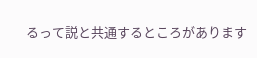るって説と共通するところがあります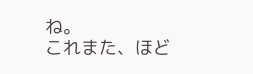ね。
これまた、ほど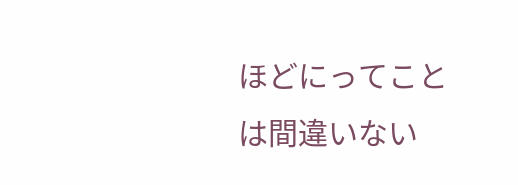ほどにってことは間違いない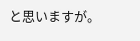と思いますが。